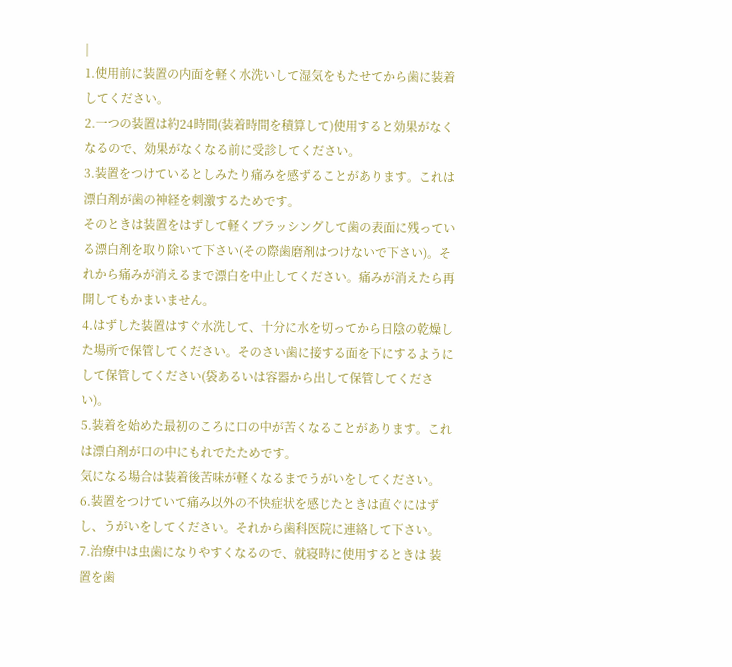|
1.使用前に装置の内面を軽く水洗いして湿気をもたせてから歯に装着してください。
2.一つの装置は約24時間(装着時間を積算して)使用すると効果がなくなるので、効果がなくなる前に受診してください。
3.装置をつけているとしみたり痛みを感ずることがあります。これは漂白剤が歯の神経を刺激するためです。
そのときは装置をはずして軽くブラッシングして歯の表面に残っている漂白剤を取り除いて下さい(その際歯磨剤はつけないで下さい)。それから痛みが消えるまで漂白を中止してください。痛みが消えたら再開してもかまいません。
4.はずした装置はすぐ水洗して、十分に水を切ってから日陰の乾燥した場所で保管してください。そのさい歯に接する面を下にするようにして保管してください(袋あるいは容器から出して保管してください)。
5.装着を始めた最初のころに口の中が苦くなることがあります。これは漂白剤が口の中にもれでたためです。
気になる場合は装着後苦味が軽くなるまでうがいをしてください。
6.装置をつけていて痛み以外の不快症状を感じたときは直ぐにはずし、うがいをしてください。それから歯科医院に連絡して下さい。
7.治療中は虫歯になりやすくなるので、就寝時に使用するときは 装置を歯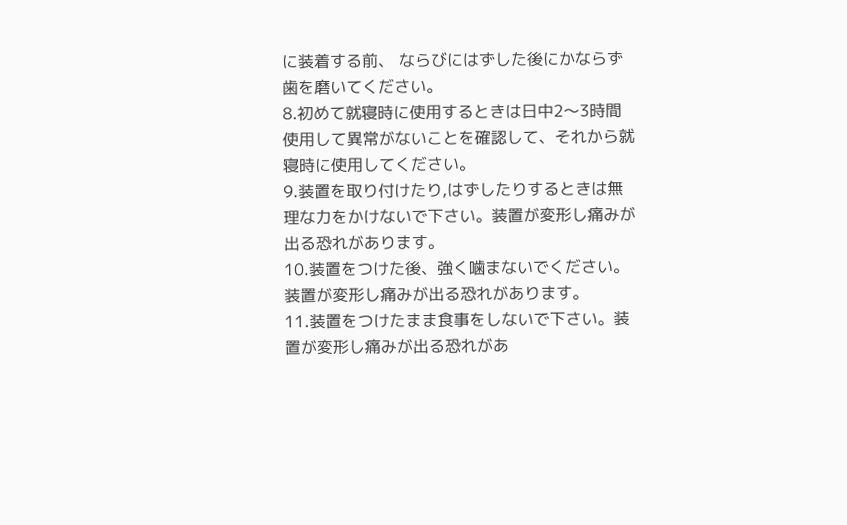に装着する前、 ならびにはずした後にかならず歯を磨いてください。
8.初めて就寝時に使用するときは日中2〜3時間使用して異常がないことを確認して、それから就寝時に使用してください。
9.装置を取り付けたり,はずしたりするときは無理な力をかけないで下さい。装置が変形し痛みが出る恐れがあります。
10.装置をつけた後、強く噛まないでください。装置が変形し痛みが出る恐れがあります。
11.装置をつけたまま食事をしないで下さい。装置が変形し痛みが出る恐れがあ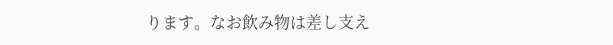ります。なお飲み物は差し支え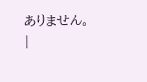ありません。
|